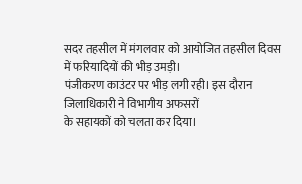सदर तहसील में मंगलवार को आयोजित तहसील दिवस में फरियादियों की भीड़ उमड़ी।
पंजीकरण काउंटर पर भीड़ लगी रही। इस दौरान जिलाधिकारी ने विभागीय अफसरों
के सहायकों को चलता कर दिया।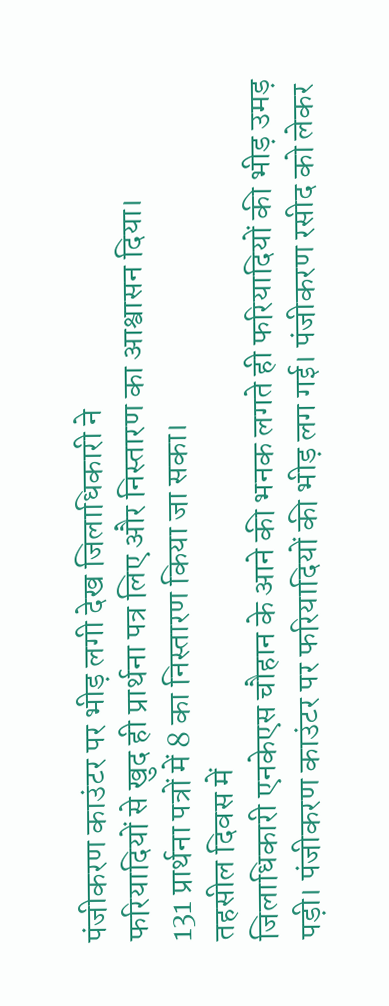पंजीकरण काउंटर पर भीड़ लगी देख जिलाधिकारी ने
फरियादियों से खुद ही प्रार्थना पत्र लिए और निस्तारण का आश्वासन दिया।
131 प्रार्थना पत्रों में 8 का निस्तारण किया जा सका।
तहसील दिवस में
जिलाधिकारी एनकेएस चौहान के आने की भनक लगते ही फरियादियों की भीड़ उमड़
पड़ी। पंजीकरण काउंटर पर फरियादियों की भीड़ लग गई। पंजीकरण रसीद को लेकर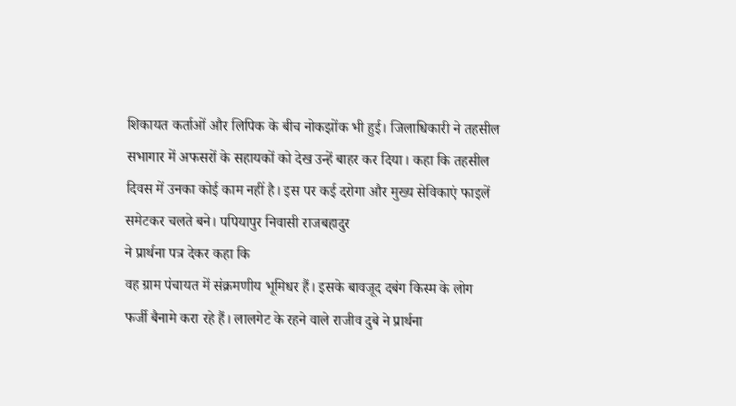शिकायत कर्ताओं और लिपिक के बीच नोकझोंक भी हुई। जिलाधिकारी ने तहसील
सभागार में अफसरों के सहायकों को देख उन्हें बाहर कर दिया। कहा कि तहसील
दिवस में उनका कोई काम नहीं है। इस पर कई दरोगा और मुख्य सेविकाएं फाइलें
समेटकर चलते बने। पपियापुर निवासी राजबहादुर
ने प्रार्थना पत्र देकर कहा कि
वह ग्राम पंचायत में संक्रमणीय भूमिधर हैं। इसके बावजूद दबंग किस्म के लोग
फर्जी बैनामे करा रहे हैं। लालगेट के रहने वाले राजीव दुबे ने प्रार्थना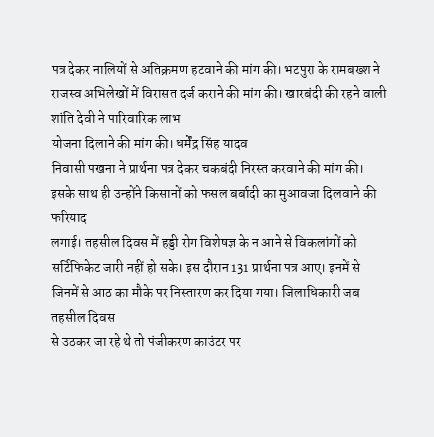पत्र देकर नालियों से अतिक्रमण हटवाने की मांग की। भटपुरा के रामबख्श ने
राजस्व अभिलेखों में विरासत दर्ज कराने की मांग की। खारबंदी की रहने वाली
शांति देवी ने पारिवारिक लाभ
योजना दिलाने की मांग की। धर्मेंद्र सिंह यादव
निवासी पखना ने प्रार्थना पत्र देकर चकबंदी निरस्त करवाने की मांग की।
इसके साथ ही उन्होंने किसानों को फसल बर्बादी का मुआवजा दिलवाने की फरियाद
लगाई। तहसील दिवस में हड्डी रोग विशेषज्ञ के न आने से विकलांगों को
सर्टिफिकेट जारी नहीं हो सके। इस दौरान 131 प्रार्थना पत्र आए। इनमें से
जिनमें से आठ का मौके पर निस्तारण कर दिया गया। जिलाधिकारी जब तहसील दिवस
से उठकर जा रहे थे तो पंजीकरण काउंटर पर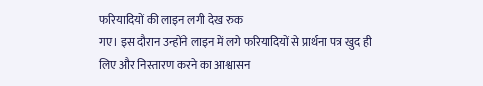फरियादियों की लाइन लगी देख रुक
गए। इस दौरान उन्होंने लाइन में लगे फरियादियों से प्रार्थना पत्र खुद ही
लिए और निस्तारण करने का आश्वासन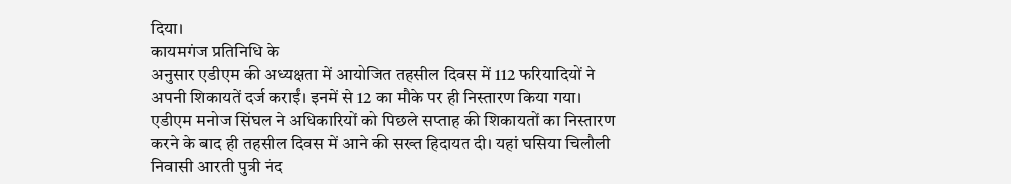दिया।
कायमगंज प्रतिनिधि के
अनुसार एडीएम की अध्यक्षता में आयोजित तहसील दिवस में 112 फरियादियों ने
अपनी शिकायतें दर्ज कराईं। इनमें से 12 का मौके पर ही निस्तारण किया गया।
एडीएम मनोज सिंघल ने अधिकारियों को पिछले सप्ताह की शिकायतों का निस्तारण
करने के बाद ही तहसील दिवस में आने की सख्त हिदायत दी। यहां घसिया चिलौली
निवासी आरती पुत्री नंद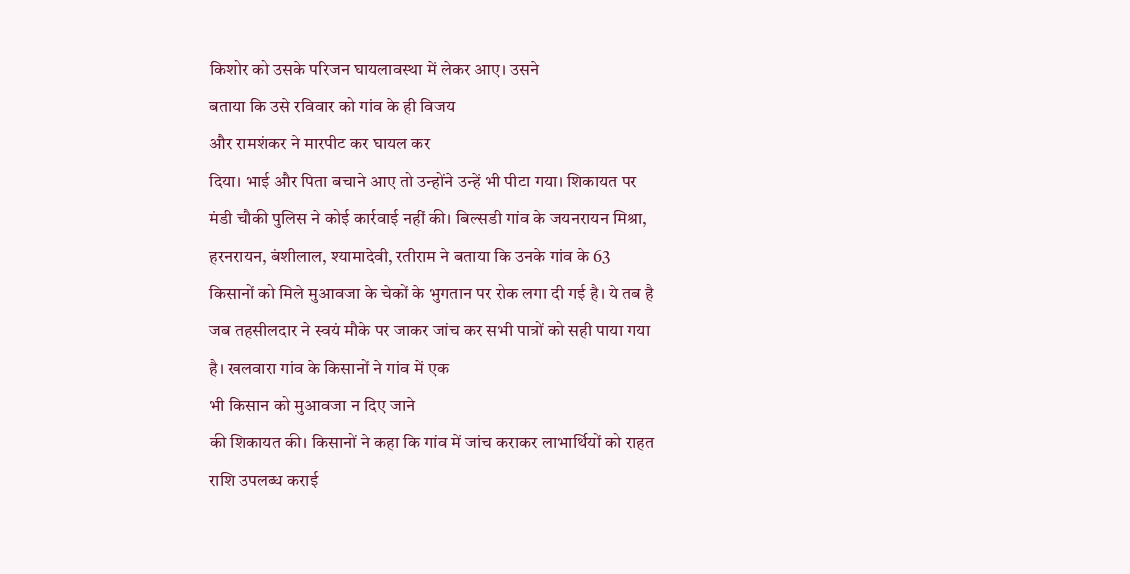किशोर को उसके परिजन घायलावस्था में लेकर आए। उसने
बताया कि उसे रविवार को गांव के ही विजय
और रामशंकर ने मारपीट कर घायल कर
दिया। भाई और पिता बचाने आए तो उन्होंने उन्हें भी पीटा गया। शिकायत पर
मंडी चौकी पुलिस ने कोई कार्रवाई नहीं की। बिल्सडी गांव के जयनरायन मिश्रा,
हरनरायन, बंशीलाल, श्यामादेवी, रतीराम ने बताया कि उनके गांव के 63
किसानों को मिले मुआवजा के चेकों के भुगतान पर रोक लगा दी गई है। ये तब है
जब तहसीलदार ने स्वयं मौके पर जाकर जांच कर सभी पात्रों को सही पाया गया
है। खलवारा गांव के किसानों ने गांव में एक
भी किसान को मुआवजा न दिए जाने
की शिकायत की। किसानों ने कहा कि गांव में जांच कराकर लाभार्थियों को राहत
राशि उपलब्ध कराई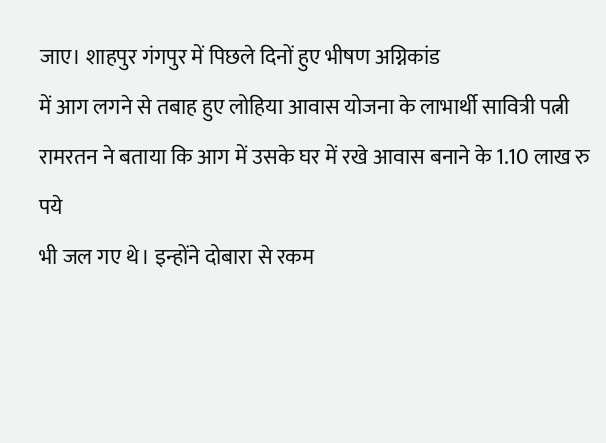जाए। शाहपुर गंगपुर में पिछले दिनों हुए भीषण अग्निकांड
में आग लगने से तबाह हुए लोहिया आवास योजना के लाभार्थी सावित्री पत्नी
रामरतन ने बताया कि आग में उसके घर में रखे आवास बनाने के 1.10 लाख रु पये
भी जल गए थे। इन्होंने दोबारा से रकम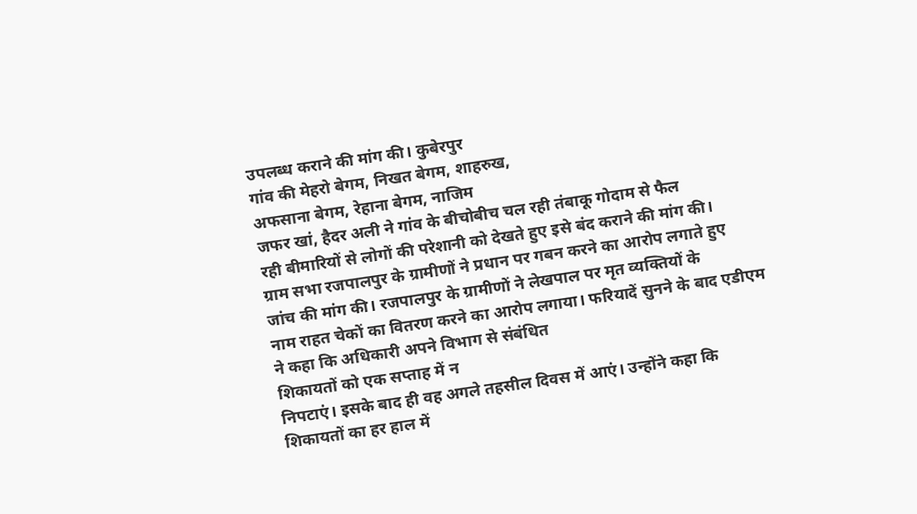उपलब्ध कराने की मांग की। कुबेरपुर
गांव की मेहरो बेगम, निखत बेगम, शाहरुख,
अफसाना बेगम, रेहाना बेगम, नाजिम
जफर खां, हैदर अली ने गांव के बीचोबीच चल रही तंबाकू गोदाम से फैल
रही बीमारियों से लोगों की परेशानी को देखते हुए इसे बंद कराने की मांग की।
ग्राम सभा रजपालपुर के ग्रामीणों ने प्रधान पर गबन करने का आरोप लगाते हुए
जांच की मांग की। रजपालपुर के ग्रामीणों ने लेखपाल पर मृत व्यक्तियों के
नाम राहत चेकों का वितरण करने का आरोप लगाया। फरियादें सुनने के बाद एडीएम
ने कहा कि अधिकारी अपने विभाग से संबंधित
शिकायतों को एक सप्ताह में न
निपटाएं। इसके बाद ही वह अगले तहसील दिवस में आएं। उन्होंने कहा कि
शिकायतों का हर हाल में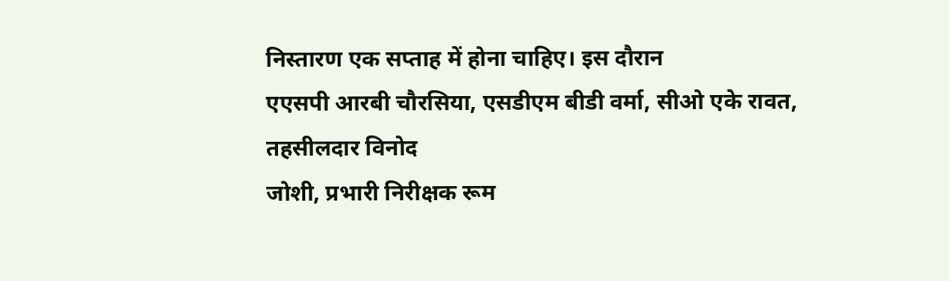निस्तारण एक सप्ताह में होना चाहिए। इस दौरान
एएसपी आरबी चौरसिया, एसडीएम बीडी वर्मा, सीओ एके रावत, तहसीलदार विनोद
जोशी, प्रभारी निरीक्षक रूम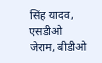सिंह यादव, एसडीओ जेराम, बीडीओ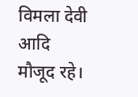विमला देवी आदि
मौजूद रहे।